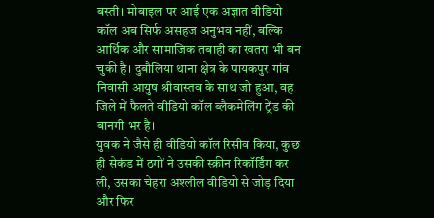बस्ती। मोबाइल पर आई एक अज्ञात वीडियो कॉल अब सिर्फ असहज अनुभव नहीं, बल्कि आर्थिक और सामाजिक तबाही का खतरा भी बन चुकी है। दुबौलिया थाना क्षेत्र के पायकपुर गांव निवासी आयुष श्रीवास्तव के साथ जो हुआ, वह जिले में फैलते वीडियो कॉल ब्लैकमेलिंग ट्रेंड की बानगी भर है।
युवक ने जैसे ही वीडियो कॉल रिसीव किया, कुछ ही सेकंड में ठगों ने उसकी स्क्रीन रिकॉर्डिंग कर ली, उसका चेहरा अश्लील वीडियो से जोड़ दिया और फिर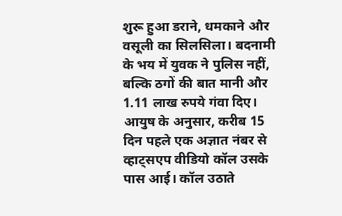शुरू हुआ डराने, धमकाने और वसूली का सिलसिला। बदनामी के भय में युवक ने पुलिस नहीं, बल्कि ठगों की बात मानी और 1.11 लाख रुपये गंवा दिए।
आयुष के अनुसार, करीब 15 दिन पहले एक अज्ञात नंबर से व्हाट्सएप वीडियो कॉल उसके पास आई। कॉल उठाते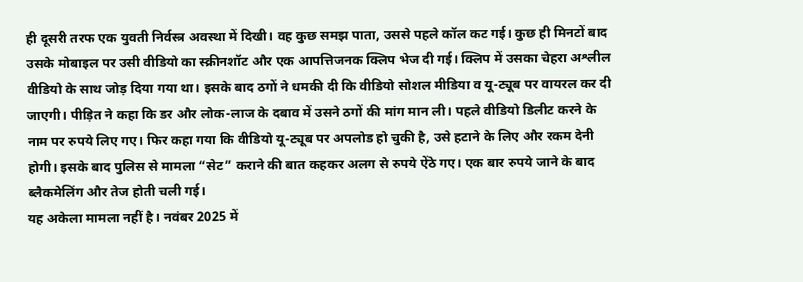ही दूसरी तरफ एक युवती निर्वस्त्र अवस्था में दिखी। वह कुछ समझ पाता, उससे पहले कॉल कट गई। कुछ ही मिनटों बाद उसके मोबाइल पर उसी वीडियो का स्क्रीनशॉट और एक आपत्तिजनक क्लिप भेज दी गई। क्लिप में उसका चेहरा अश्लील वीडियो के साथ जोड़ दिया गया था। इसके बाद ठगों ने धमकी दी कि वीडियो सोशल मीडिया व यू-ट्यूब पर वायरल कर दी जाएगी। पीड़ित ने कहा कि डर और लोक-लाज के दबाव में उसने ठगों की मांग मान ली। पहले वीडियो डिलीट करने के नाम पर रुपये लिए गए। फिर कहा गया कि वीडियो यू-ट्यूब पर अपलोड हो चुकी है, उसे हटाने के लिए और रकम देनी होगी। इसके बाद पुलिस से मामला “सेट” कराने की बात कहकर अलग से रुपये ऐंठे गए। एक बार रुपये जाने के बाद ब्लैकमेलिंग और तेज होती चली गई।
यह अकेला मामला नहीं है। नवंबर 2025 में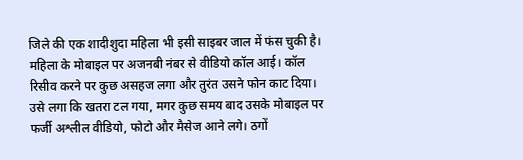जिले की एक शादीशुदा महिला भी इसी साइबर जाल में फंस चुकी है। महिला के मोबाइल पर अजनबी नंबर से वीडियो कॉल आई। कॉल रिसीव करने पर कुछ असहज लगा और तुरंत उसने फोन काट दिया। उसे लगा कि खतरा टल गया, मगर कुछ समय बाद उसके मोबाइल पर फर्जी अश्लील वीडियो, फोटो और मैसेज आने लगे। ठगों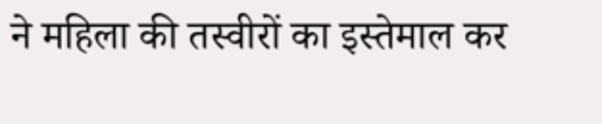ने महिला की तस्वीरों का इस्तेमाल कर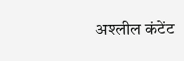अश्लील कंटेंट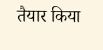तैयार किया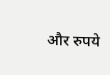और रुपये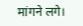मांगने लगे।